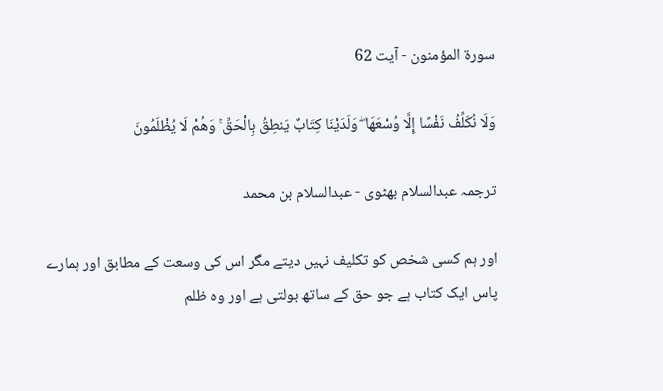سورة المؤمنون - آیت 62

وَلَا نُكَلِّفُ نَفْسًا إِلَّا وُسْعَهَا ۖ وَلَدَيْنَا كِتَابٌ يَنطِقُ بِالْحَقِّ ۚ وَهُمْ لَا يُظْلَمُونَ

ترجمہ عبدالسلام بھٹوی - عبدالسلام بن محمد

اور ہم کسی شخص کو تکلیف نہیں دیتے مگر اس کی وسعت کے مطابق اور ہمارے پاس ایک کتاب ہے جو حق کے ساتھ بولتی ہے اور وہ ظلم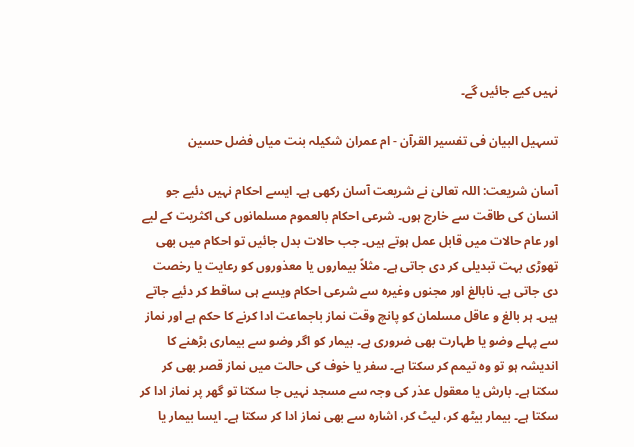نہیں کیے جائیں گے۔

تسہیل البیان فی تفسیر القرآن - ام عمران شکیلہ بنت میاں فضل حسین

آسان شریعت: اللہ تعالیٰ نے شریعت آسان رکھی ہے۔ ایسے احکام نہیں دئیے جو انسان كی طاقت سے خارج ہوں۔ شرعی احکام بالعموم مسلمانوں کی اکثریت کے لیے اور عام حالات میں قابل عمل ہوتے ہیں۔ جب حالات بدل جائیں تو احکام میں بھی تھوڑی بہت تبدیلی کر دی جاتی ہے۔ مثلاً بیماروں یا معذوروں کو رعایت یا رخصت دی جاتی ہے۔ نابالغ اور مجنوں وغیرہ سے شرعی احکام ویسے ہی ساقط کر دئیے جاتے ہیں۔ ہر بالغ و عاقل مسلمان کو پانچ وقت نماز باجماعت ادا کرنے کا حکم ہے اور نماز سے پہلے وضو یا طہارت بھی ضروری ہے۔ بیمار کو اگر وضو سے بیماری بڑھنے کا اندیشہ ہو تو وہ تیمم کر سکتا ہے۔ سفر یا خوف کی حالت میں نماز قصر بھی کر سکتا ہے۔ بارش یا معقول عذر کی وجہ سے مسجد نہیں جا سکتا تو گھر پر نماز ادا کر سکتا ہے۔ بیمار بیٹھ کر، لیٹ کر، اشارہ سے بھی نماز ادا کر سکتا ہے۔ ایسا بیمار یا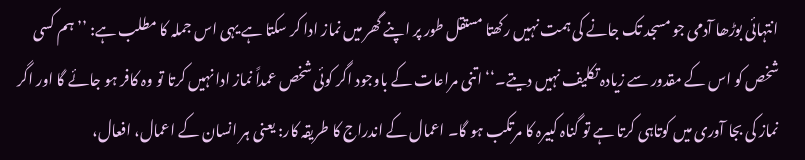انتہائی بوڑھا آدمی جو مسجد تک جانے کی ہمت نہیں رکھتا مستقل طور پر اپنے گھر میں نماز ادا کر سکتا ہے یہی اس جملہ کا مطلب ہے: ’’ہم کسی شخص کو اس کے مقدور سے زیادہ تکلیف نہیں دیتے۔‘‘ اتنی مراعات کے باوجود اگر کوئی شخص عمداً نماز ادا نہیں کرتا تو وہ کافر ہو جائے گا اور اگر نماز کی بجا آوری میں کوتاہی کرتا ہے تو گناہ کبیرہ کا مرتکب ہو گا۔ اعمال کے اندراج کا طریقہ کار: یعنی ہر انسان کے اعمال، افعال،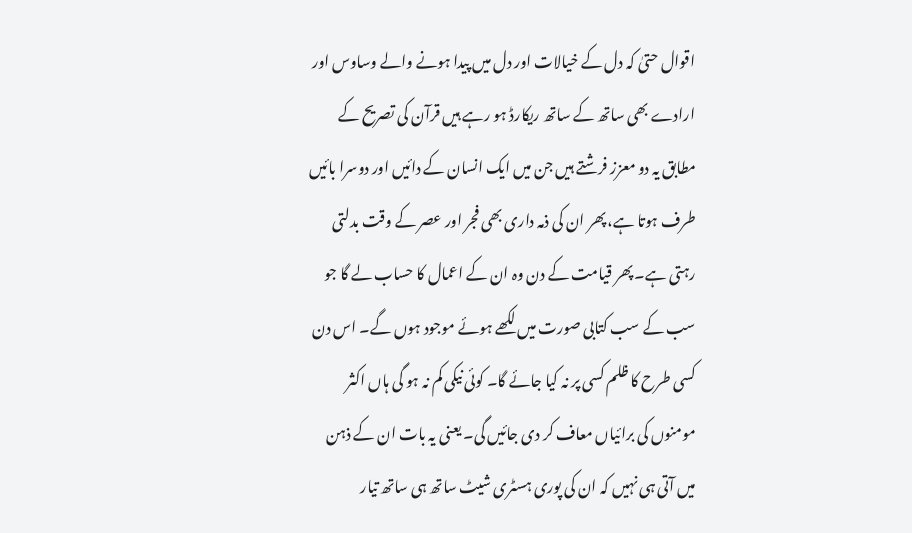اقوال حتیٰ کہ دل کے خیالات اور دل میں پیدا ہونے والے وساوس اور ارادے بھی ساتھ کے ساتھ ریکارڈ ہو رہے ہیں قرآن کی تصریح کے مطابق یہ دو معزز فرشتے ہیں جن میں ایک انسان کے دائیں اور دوسرا بائیں طرف ہوتا ہے، پھر ان کی ذمہ داری بھی فجر اور عصر کے وقت بدلتی رہتی ہے۔ پھر قیامت کے دن وہ ان کے اعمال کا حساب لے گا جو سب کے سب کتابی صورت میں لکھے ہوئے موجود ہوں گے۔ اس دن کسی طرح کا ظلم کسی پر نہ کیا جائے گا۔ کوئی نیکی کم نہ ہو گی ہاں اکثر مومنوں کی برائیاں معاف کر دی جائیں گی۔ یعنی یہ بات ان کے ذہن میں آتی ہی نہیں کہ ان کی پوری ہسٹری شیٹ ساتھ ہی ساتھ تیار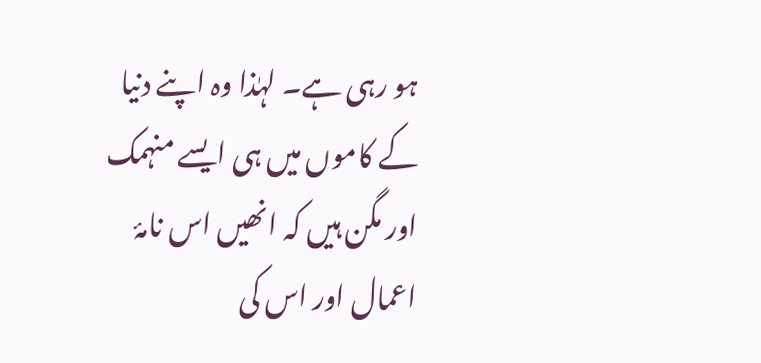ہو رہی ہے۔ لہٰذا وہ اپنے دنیا کے کاموں میں ہی ایسے منہمک اور مگن ہیں کہ انھیں اس نامۂ اعمال اور اس کی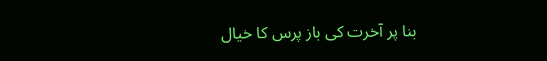بنا پر آخرت کی باز پرس کا خیال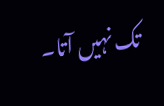تک نہیں آتا۔